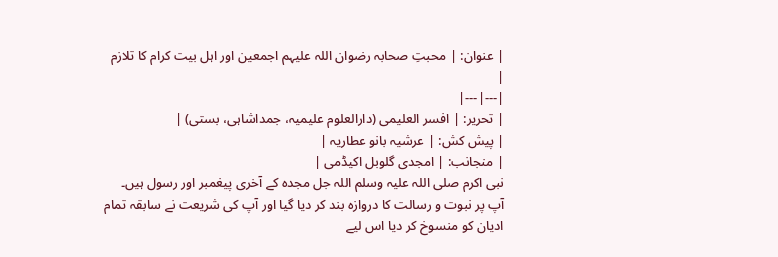| عنوان: | محبتِ صحابہ رضوان اللہ علیہم اجمعین اور اہل بیت کرام کا تلازم |
|---|---|
| تحریر: | افسر العلیمی (دارالعلوم علیمیہ، جمداشاہی، بستی) |
| پیش کش: | عرشیہ بانو عطاریہ |
| منجانب: | امجدی گلوبل اکیڈمی |
نبی اکرم صلی اللہ علیہ وسلم اللہ جل مجدہ کے آخری پیغمبر اور رسول ہیں۔ آپ پر نبوت و رسالت کا دروازہ بند کر دیا گیا اور آپ کی شریعت نے سابقہ تمام ادیان کو منسوخ کر دیا اس لیے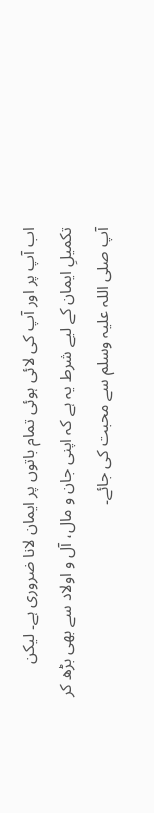اب آپ پر اور آپ کی لائی ہوئی تمام باتوں پر ایمان لانا ضروری ہے۔ لیکن تکمیلِ ایمان کے لیے شرط یہ ہے کہ اپنی جان و مال، آل و اولاد سے بھی بڑھ کر آپ صلی اللہ علیہ وسلم سے محبت کی جائے۔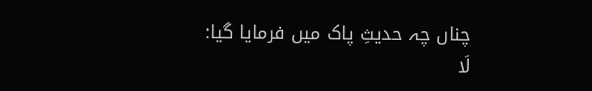چناں چہ حدیثِ پاک میں فرمایا گیا:
لَا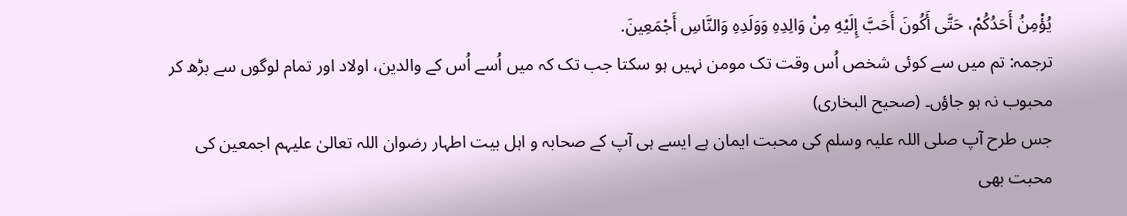يُؤْمِنُ أَحَدُكُمْ، حَتَّى أَكُونَ أَحَبَّ إِلَيْهِ مِنْ وَالِدِهِ وَوَلَدِهِ وَالنَّاسِ أَجْمَعِينَ.
ترجمہ: تم میں سے کوئی شخص اُس وقت تک مومن نہیں ہو سکتا جب تک کہ میں اُسے اُس کے والدین، اولاد اور تمام لوگوں سے بڑھ کر محبوب نہ ہو جاؤں۔ (صحیح البخاری)
جس طرح آپ صلی اللہ علیہ وسلم کی محبت ایمان ہے ایسے ہی آپ کے صحابہ و اہل بیت اطہار رضوان اللہ تعالیٰ علیہم اجمعین کی محبت بھی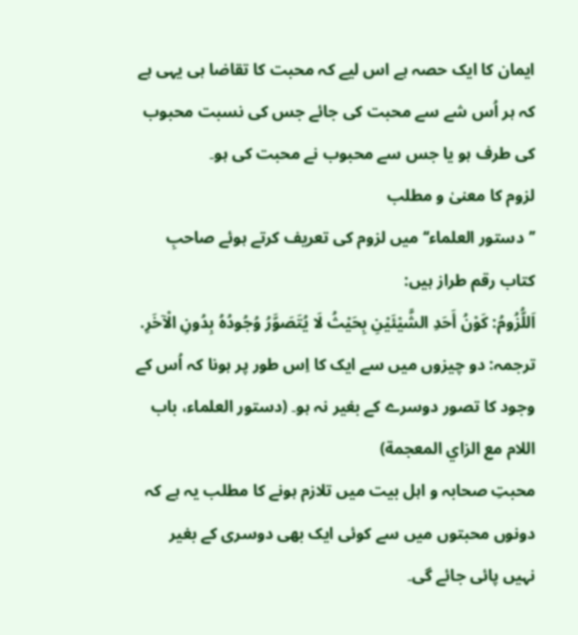ایمان کا ایک حصہ ہے اس لیے کہ محبت کا تقاضا ہی یہی ہے کہ ہر اُس شے سے محبت کی جائے جس کی نسبت محبوب کی طرف ہو یا جس سے محبوب نے محبت کی ہو۔
لزوم کا معنیٰ و مطلب
’’دستور العلماء‘‘ میں لزوم کی تعریف کرتے ہوئے صاحبِ کتاب رقم طراز ہیں:
اَللُّزُومُ: كَوْنُ أَحَدِ الشَّيْئَيْنِ بِحَيْثُ لَا يُتَصَوَّرُ وُجُودُهُ بِدُونِ الْآخَرِ.
ترجمہ: دو چیزوں میں سے ایک کا اِس طور پر ہونا کہ اُس کے وجود کا تصور دوسرے کے بغیر نہ ہو۔ (دستور العلماء، باب اللام مع الزاي المعجمة)
محبتِ صحابہ و اہل بیت میں تلازم ہونے کا مطلب یہ ہے کہ دونوں محبتوں میں سے کوئی ایک بھی دوسری کے بغیر نہیں پائی جائے گی۔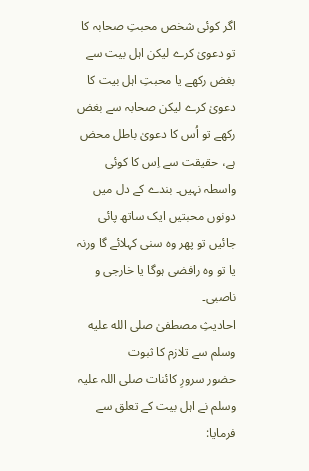اگر کوئی شخص محبتِ صحابہ کا تو دعویٰ کرے لیکن اہل بیت سے بغض رکھے یا محبتِ اہل بیت کا دعویٰ کرے لیکن صحابہ سے بغض رکھے تو اُس کا دعویٰ باطل محض ہے، حقیقت سے اِس کا کوئی واسطہ نہیں۔ بندے کے دل میں دونوں محبتیں ایک ساتھ پائی جائیں تو پھر وہ سنی کہلائے گا ورنہ یا تو وہ رافضی ہوگا یا خارجی و ناصبی۔
احادیثِ مصطفیٰ صلى الله عليه وسلم سے تلازم کا ثبوت
حضور سرورِ کائنات صلی اللہ علیہ وسلم نے اہل بیت کے تعلق سے فرمایا: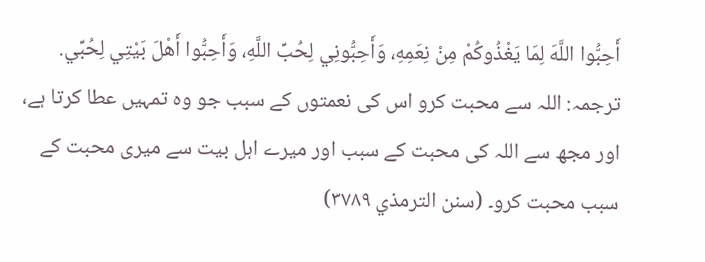أَحِبُّوا اللَّهَ لِمَا يَغْذُوكُمْ مِنْ نِعَمِهِ، وَأَحِبُّونِي لِحُبِّ اللَّهِ، وَأَحِبُّوا أَهْلَ بَيْتِي لِحُبِّي.
ترجمہ: اللہ سے محبت کرو اس کی نعمتوں کے سبب جو وہ تمہیں عطا کرتا ہے، اور مجھ سے اللہ کی محبت کے سبب اور میرے اہل بیت سے میری محبت کے سبب محبت کرو۔ (سنن الترمذي ۳۷۸۹)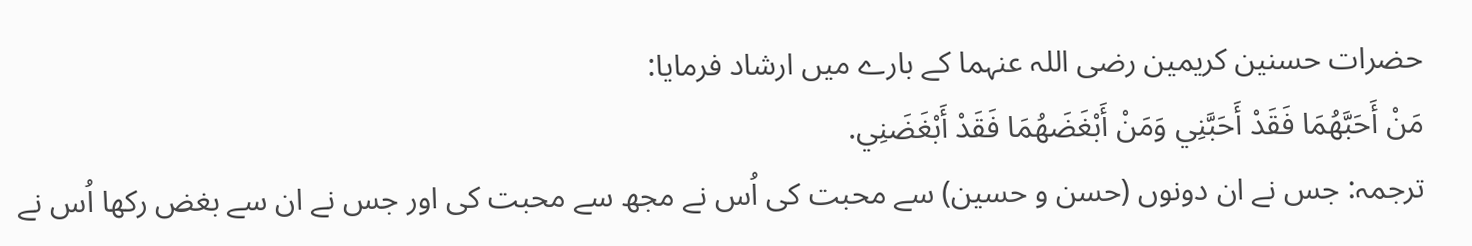حضرات حسنین کریمین رضی اللہ عنہما کے بارے میں ارشاد فرمایا:
مَنْ أَحَبَّهُمَا فَقَدْ أَحَبَّنِي وَمَنْ أَبْغَضَهُمَا فَقَدْ أَبْغَضَنِي.
ترجمہ: جس نے ان دونوں (حسن و حسین) سے محبت کی اُس نے مجھ سے محبت کی اور جس نے ان سے بغض رکھا اُس نے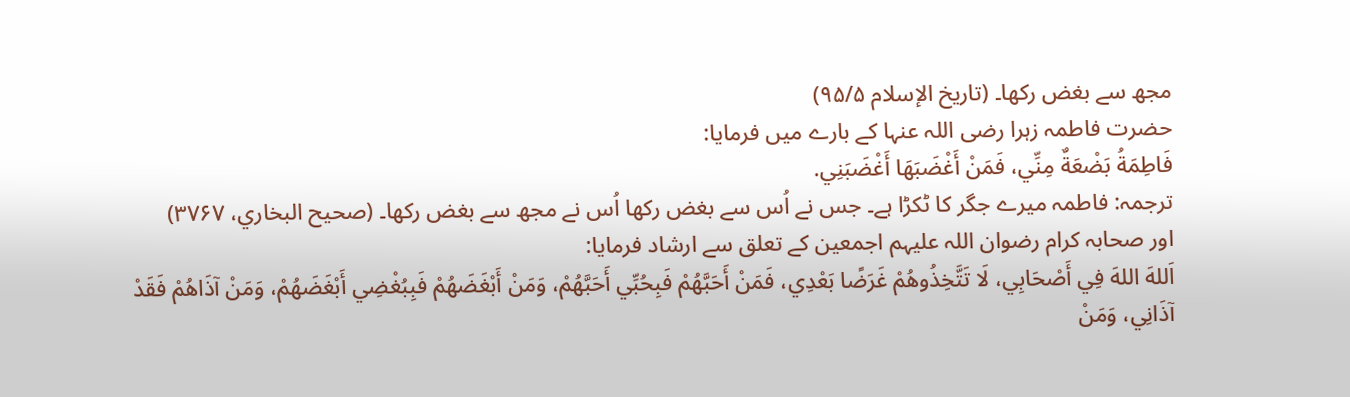مجھ سے بغض رکھا۔ (تاريخ الإسلام ۹۵/۵)
حضرت فاطمہ زہرا رضی اللہ عنہا کے بارے میں فرمایا:
فَاطِمَةُ بَضْعَةٌ مِنِّي، فَمَنْ أَغْضَبَهَا أَغْضَبَنِي.
ترجمہ: فاطمہ میرے جگر کا ٹکڑا ہے۔ جس نے اُس سے بغض رکھا اُس نے مجھ سے بغض رکھا۔ (صحيح البخاري، ۳۷۶۷)
اور صحابہ کرام رضوان اللہ علیہم اجمعین کے تعلق سے ارشاد فرمایا:
اَللهَ اللهَ فِي أَصْحَابِي، لَا تَتَّخِذُوهُمْ غَرَضًا بَعْدِي، فَمَنْ أَحَبَّهُمْ فَبِحُبِّي أَحَبَّهُمْ، وَمَنْ أَبْغَضَهُمْ فَبِبُغْضِي أَبْغَضَهُمْ، وَمَنْ آذَاهُمْ فَقَدْ آذَانِي، وَمَنْ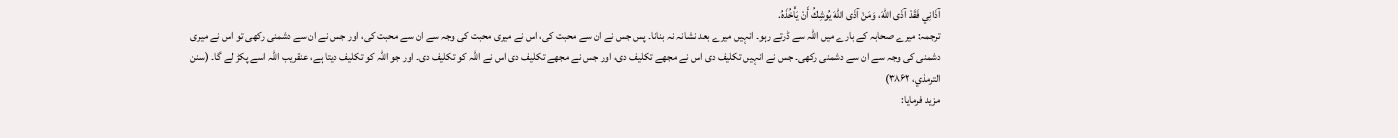آذَانِي فَقَدْ آذَى اللهَ، وَمَنْ آذَى اللهَ يُوشِكُ أَنْ يَأْخُذَهُ.
ترجمہ: میرے صحابہ کے بارے میں اللہ سے ڈرتے رہو۔ انہیں میرے بعد نشانہ نہ بنانا۔ پس جس نے ان سے محبت کی، اس نے میری محبت کی وجہ سے ان سے محبت کی، اور جس نے ان سے دشمنی رکھی تو اس نے میری دشمنی کی وجہ سے ان سے دشمنی رکھی۔ جس نے انہیں تکلیف دی اس نے مجھے تکلیف دی، اور جس نے مجھے تکلیف دی اس نے اللہ کو تکلیف دی۔ اور جو اللہ کو تکلیف دیتا ہے، عنقریب اللہ اسے پکڑ لے گا۔ (سنن الترمذي، ۳۸۶۲)
مزید فرمایا: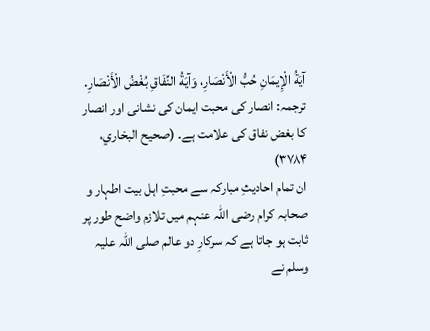آيَةُ الْإِيمَانِ حُبُّ الْأَنْصَارِ، وَآيَةُ النِّفَاقِ بُغْضُ الْأَنْصَارِ.
ترجمہ: انصار کی محبت ایمان کی نشانی اور انصار کا بغض نفاق کی علامت ہے۔ (صحيح البخاري، ۳۷۸۴)
ان تمام احادیثِ مبارکہ سے محبتِ اہل بیت اطہار و صحابہ کرام رضی اللہ عنہم میں تلازم واضح طور پر ثابت ہو جاتا ہے کہ سرکارِ دو عالم صلی اللہ علیہ وسلم نے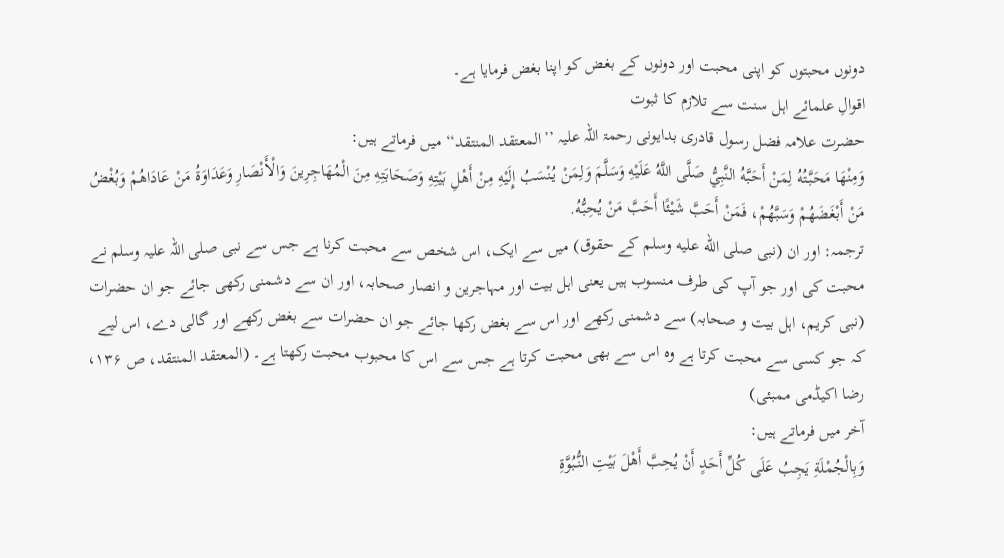دونوں محبتوں کو اپنی محبت اور دونوں کے بغض کو اپنا بغض فرمایا ہے۔
اقوالِ علمائے اہل سنت سے تلازم کا ثبوت
حضرت علامہ فضل رسول قادری بدایونی رحمۃ اللہ علیہ ’’المعتقد المنتقد‘‘ میں فرماتے ہیں:
وَمِنْهَا مَحَبَّتُهُ لِمَنْ أَحَبَّهُ النَّبِيُّ صَلَّى اللَّهُ عَلَيْهِ وَسَلَّمَ وَلِمَنْ يُنْسَبُ إِلَيْهِ مِنْ أَهْلِ بَيْتِهِ وَصَحَابَتِهِ مِنَ الْمُهَاجِرِينَ وَالْأَنْصَارِ وَعَدَاوَةُ مَنْ عَادَاهُمْ وَبُغْضُ مَنْ أَبْغَضَهُمْ وَسَبَّهُمْ، فَمَنْ أَحَبَّ شَيْئًا أَحَبَّ مَنْ يُحِبُّهُ.
ترجمہ: اور ان (نبی صلى الله عليه وسلم کے حقوق) میں سے ایک، اس شخص سے محبت کرنا ہے جس سے نبی صلی اللہ علیہ وسلم نے محبت کی اور جو آپ کی طرف منسوب ہیں یعنی اہل بیت اور مہاجرین و انصار صحابہ، اور ان سے دشمنی رکھی جائے جو ان حضرات (نبی کریم، اہل بیت و صحابہ) سے دشمنی رکھے اور اس سے بغض رکھا جائے جو ان حضرات سے بغض رکھے اور گالی دے، اس لیے کہ جو کسی سے محبت کرتا ہے وہ اس سے بھی محبت کرتا ہے جس سے اس کا محبوب محبت رکھتا ہے۔ (المعتقد المنتقد، ص ۱۳۶، رضا اکیڈمی ممبئی)
آخر میں فرماتے ہیں:
وَبِالْجُمْلَةِ يَجِبُ عَلَى كُلِّ أَحَدٍ أَنْ يُحِبَّ أَهْلَ بَيْتِ النُّبُوَّةِ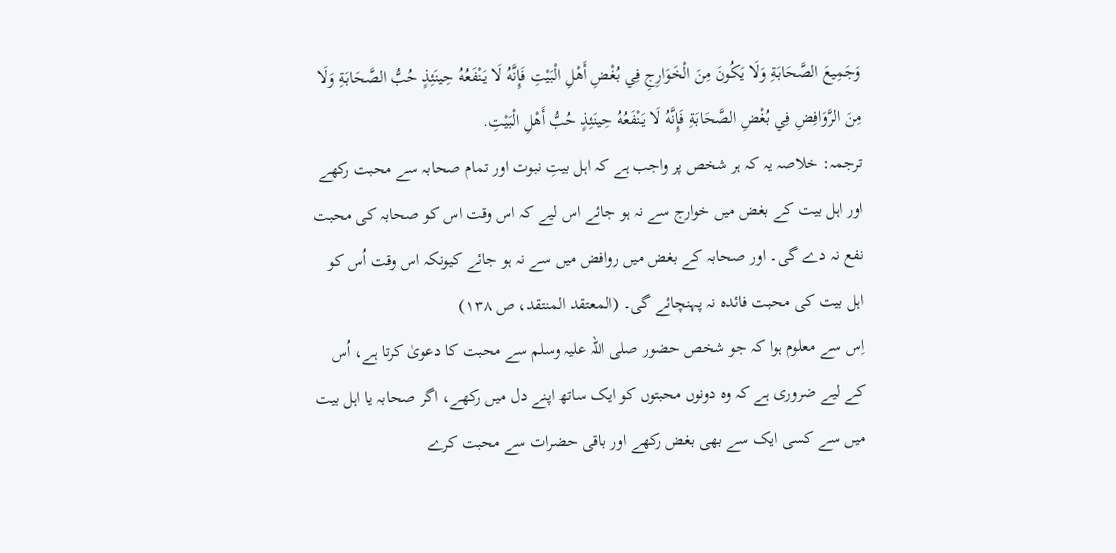وَجَمِيعَ الصَّحَابَةِ وَلَا يَكُونَ مِنَ الْخَوَارِجِ فِي بُغْضِ أَهْلِ الْبَيْتِ فَإِنَّهُ لَا يَنْفَعُهُ حِينَئِذٍ حُبُّ الصَّحَابَةِ وَلَا مِنَ الرَّوَافِضِ فِي بُغْضِ الصَّحَابَةِ فَإِنَّهُ لَا يَنْفَعُهُ حِينَئِذٍ حُبُّ أَهْلِ الْبَيْتِ.
ترجمہ: خلاصہ یہ کہ ہر شخص پر واجب ہے کہ اہل بیتِ نبوت اور تمام صحابہ سے محبت رکھے اور اہل بیت کے بغض میں خوارج سے نہ ہو جائے اس لیے کہ اس وقت اس کو صحابہ کی محبت نفع نہ دے گی۔ اور صحابہ کے بغض میں روافض میں سے نہ ہو جائے کیونکہ اس وقت اُس کو اہل بیت کی محبت فائدہ نہ پہنچائے گی۔ (المعتقد المنتقد، ص ۱۳۸)
اِس سے معلوم ہوا کہ جو شخص حضور صلی اللہ علیہ وسلم سے محبت کا دعویٰ کرتا ہے، اُس کے لیے ضروری ہے کہ وہ دونوں محبتوں کو ایک ساتھ اپنے دل میں رکھے، اگر صحابہ یا اہل بیت میں سے کسی ایک سے بھی بغض رکھے اور باقی حضرات سے محبت کرے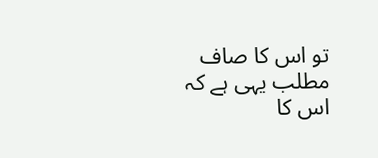تو اس کا صاف مطلب یہی ہے کہ اس کا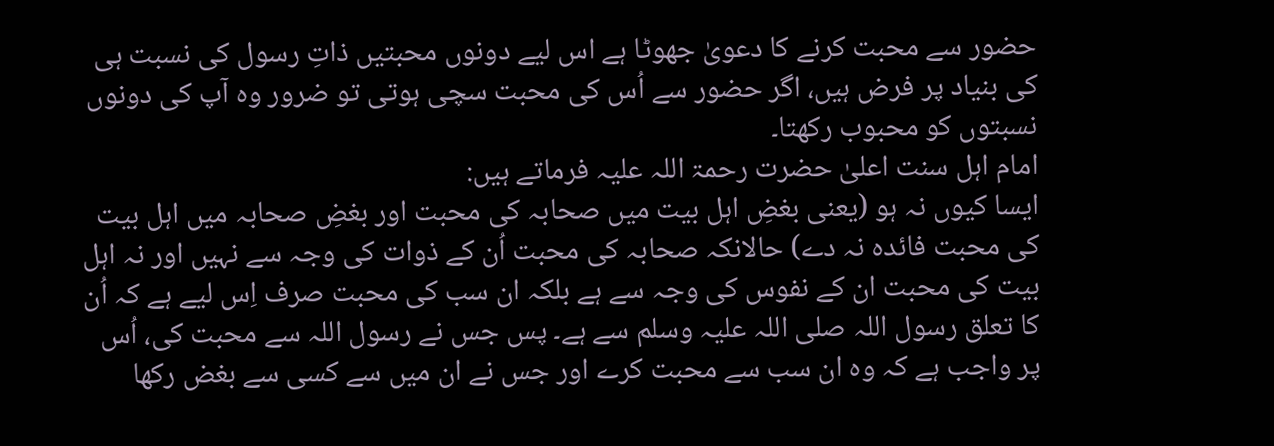حضور سے محبت کرنے کا دعویٰ جھوٹا ہے اس لیے دونوں محبتیں ذاتِ رسول کی نسبت ہی کی بنیاد پر فرض ہیں، اگر حضور سے اُس کی محبت سچی ہوتی تو ضرور وہ آپ کی دونوں نسبتوں کو محبوب رکھتا۔
امام اہل سنت اعلیٰ حضرت رحمۃ اللہ علیہ فرماتے ہیں:
ایسا کیوں نہ ہو (یعنی بغضِ اہل بیت میں صحابہ کی محبت اور بغضِ صحابہ میں اہل بیت کی محبت فائدہ نہ دے) حالانکہ صحابہ کی محبت اُن کے ذوات کی وجہ سے نہیں اور نہ اہل بیت کی محبت ان کے نفوس کی وجہ سے ہے بلکہ ان سب کی محبت صرف اِس لیے ہے کہ اُن کا تعلق رسول اللہ صلی اللہ علیہ وسلم سے ہے۔ پس جس نے رسول اللہ سے محبت کی، اُس پر واجب ہے کہ وہ ان سب سے محبت کرے اور جس نے ان میں سے کسی سے بغض رکھا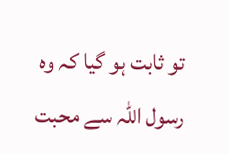تو ثابت ہو گیا کہ وہ رسول اللہ سے محبت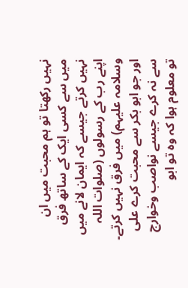نہیں رکھتا تو ہم محبت میں ان میں سے کسی ایک کے ساتھ فرق نہیں کرتے جیسے کہ ایمان لانے میں اپنے رب کے رسولوں (صلوات اللہ وسلامہ علیہم) میں فرق نہیں کرتے۔ اور جو ابو بکر سے محبت کرے علی سے نہ کرے جیسے نواصب وخوارج تو معلوم ہوا کہ وہ تو ابو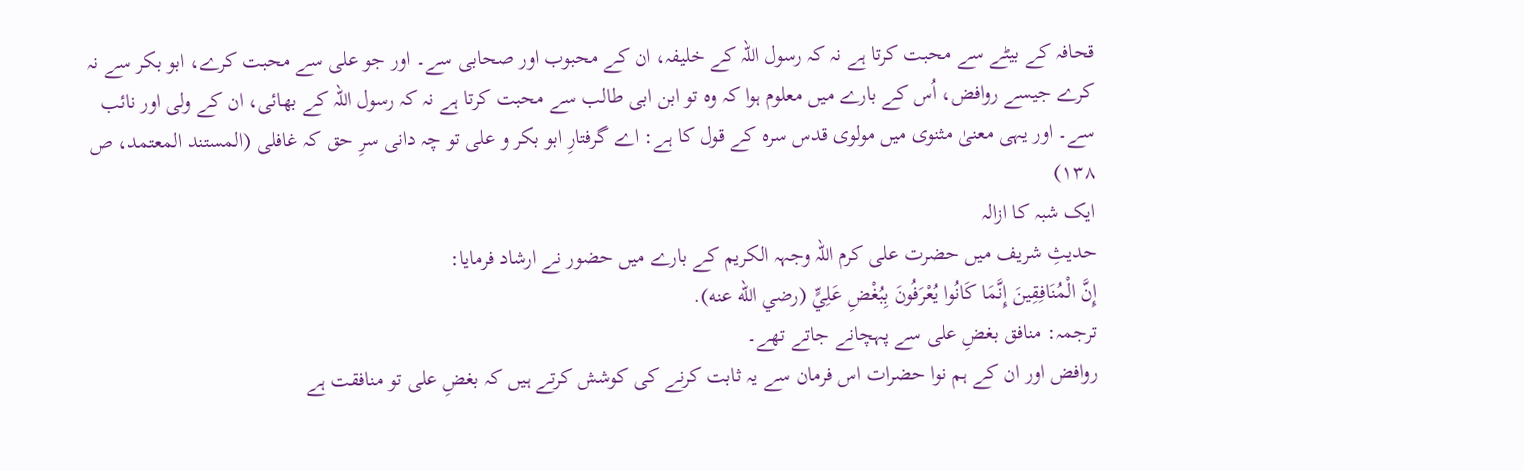قحافہ کے بیٹے سے محبت کرتا ہے نہ کہ رسول اللہ کے خلیفہ، ان کے محبوب اور صحابی سے۔ اور جو علی سے محبت کرے، ابو بکر سے نہ کرے جیسے روافض، اُس کے بارے میں معلوم ہوا کہ وہ تو ابن ابی طالب سے محبت کرتا ہے نہ کہ رسول اللہ کے بھائی، ان کے ولی اور نائب سے۔ اور یہی معنیٰ مثنوی میں مولوی قدس سرہ کے قول کا ہے: اے گرفتارِ ابو بکر و علی تو چہ دانی سرِ حق کہ غافلی (المستند المعتمد، ص ۱۳۸)
ایک شبہ کا ازالہ
حدیثِ شریف میں حضرت علی کرم اللہ وجہہ الکریم کے بارے میں حضور نے ارشاد فرمایا:
إِنَّ الْمُنَافِقِينَ إِنَّمَا كَانُوا يُعْرَفُونَ بِبُغْضِ عَلِيٍّ (رضي الله عنه).
ترجمہ: منافق بغضِ علی سے پہچانے جاتے تھے۔
روافض اور ان کے ہم نوا حضرات اس فرمان سے یہ ثابت کرنے کی کوشش کرتے ہیں کہ بغضِ علی تو منافقت ہے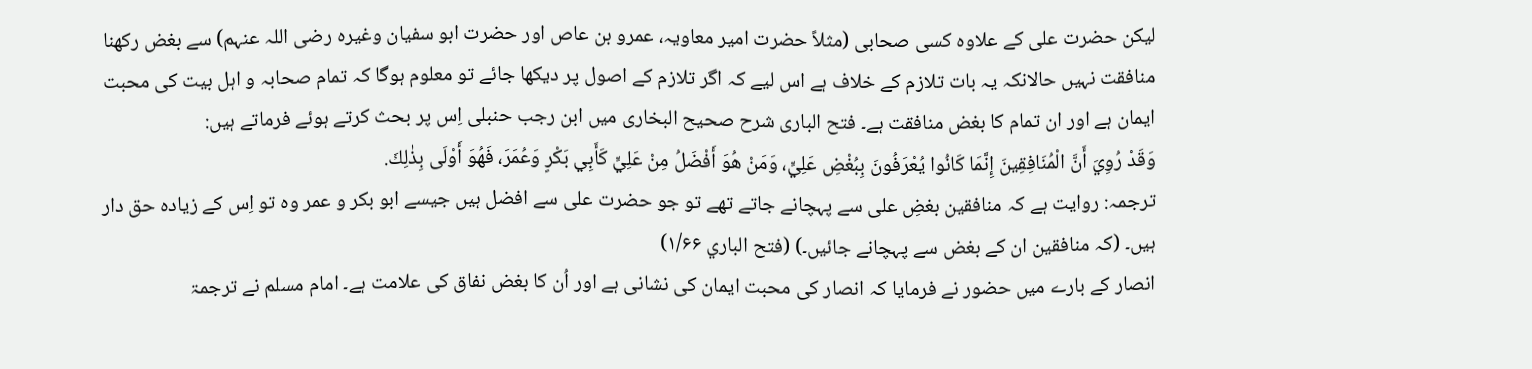لیکن حضرت علی کے علاوہ کسی صحابی (مثلاً حضرت امیر معاویہ، عمرو بن عاص اور حضرت ابو سفیان وغیرہ رضی اللہ عنہم) سے بغض رکھنا منافقت نہیں حالانکہ یہ بات تلازم کے خلاف ہے اس لیے کہ اگر تلازم کے اصول پر دیکھا جائے تو معلوم ہوگا کہ تمام صحابہ و اہل بیت کی محبت ایمان ہے اور ان تمام کا بغض منافقت ہے۔ فتح الباری شرح صحیح البخاری میں ابن رجب حنبلی اِس پر بحث کرتے ہوئے فرماتے ہیں:
وَقَدْ رُوِيَ أَنَّ الْمُنَافِقِينَ إِنَّمَا كَانُوا يُعْرَفُونَ بِبُغْضِ عَلِيٍّ، وَمَنْ هُوَ أَفْضَلُ مِنْ عَلِيٍّ كَأَبِي بَكْرٍ وَعُمَرَ، فَهُوَ أَوْلَى بِذٰلِكَ.
ترجمہ: روایت ہے کہ منافقین بغضِ علی سے پہچانے جاتے تھے تو جو حضرت علی سے افضل ہیں جیسے ابو بکر و عمر وہ تو اِس کے زیادہ حق دار ہیں۔ (کہ منافقین ان کے بغض سے پہچانے جائیں۔) (فتح الباري ۱/۶۶)
انصار کے بارے میں حضور نے فرمایا کہ انصار کی محبت ایمان کی نشانی ہے اور اُن کا بغض نفاق کی علامت ہے۔ امام مسلم نے ترجمۃ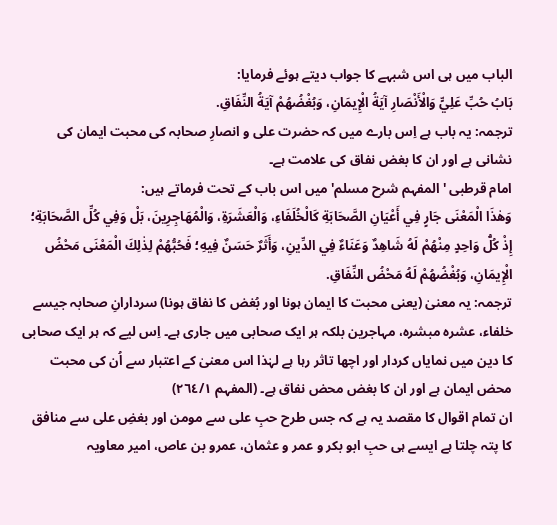الباب میں ہی اس شبہے کا جواب دیتے ہوئے فرمایا:
بَابُ حُبِّ عَلِيٍّ وَالْأَنْصَارِ آيَةُ الْإِيمَانِ، وَبُغْضُهُمْ آيَةُ النِّفَاقِ.
ترجمہ: یہ باب ہے اِس بارے میں کہ حضرت علی و انصارِ صحابہ کی محبت ایمان کی نشانی ہے اور ان کا بغض نفاق کی علامت ہے۔
امام قرطبی 'المفہم شرح مسلم' میں اس باب کے تحت فرماتے ہیں:
وَهٰذَا الْمَعْنَى جَارٍ فِي أَعْيَانِ الصَّحَابَةِ كَالْخُلَفَاءِ، وَالْعَشَرَةِ، وَالْمُهَاجِرِينَ، بَلْ وَفِي كُلِّ الصَّحَابَةِ؛ إِذْ كُلُّ وَاحِدٍ مِنْهُمْ لَهُ شَاهِدٌ وَعَنَاءٌ فِي الدِّينِ، وَأَثَرٌ حَسَنٌ فِيهِ؛ فَحُبُّهُمْ لِذٰلِكَ الْمَعْنَى مَحْضُ الْإِيمَانِ، وَبُغْضُهُمْ لَهُ مَحْضُ النِّفَاقِ.
ترجمہ: یہ معنیٰ (یعنی محبت کا ایمان ہونا اور بُغض کا نفاق ہونا) سردارانِ صحابہ جیسے خلفاء، عشرہ مبشرہ، مہاجرین بلکہ ہر ایک صحابی میں جاری ہے۔ اِس لیے کہ ہر ایک صحابی کا دین میں نمایاں کردار اور اچھا تاثر رہا ہے لہٰذا اس معنیٰ کے اعتبار سے اُن کی محبت محض ایمان ہے اور ان کا بغض محض نفاق ہے۔ (المفہم ٢٦٤/١)
ان تمام اقوال کا مقصد یہ ہے کہ جس طرح حبِ علی سے مومن اور بغضِ علی سے منافق کا پتہ چلتا ہے ایسے ہی حبِ ابو بکر و عمر و عثمان، عمرو بن عاص، امیر معاویہ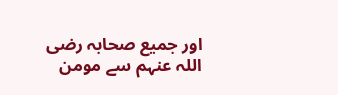اور جمیع صحابہ رضی اللہ عنہم سے مومن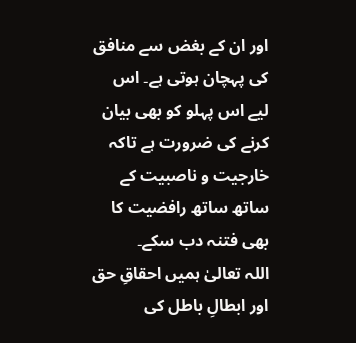اور ان کے بغض سے منافق کی پہچان ہوتی ہے۔ اس لیے اس پہلو کو بھی بیان کرنے کی ضرورت ہے تاکہ خارجیت و ناصبیت کے ساتھ ساتھ رافضیت کا بھی فتنہ دب سکے۔
اللہ تعالیٰ ہمیں احقاقِ حق اور ابطالِ باطل کی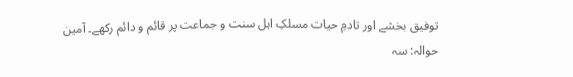توفیق بخشے اور تادمِ حیات مسلکِ اہل سنت و جماعت پر قائم و دائم رکھے۔ آمین
حوالہ: سہ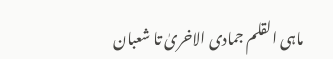ماہی القلم جمادی الاخریٰ تا شعبان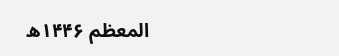المعظم ۱۴۴۶ھ